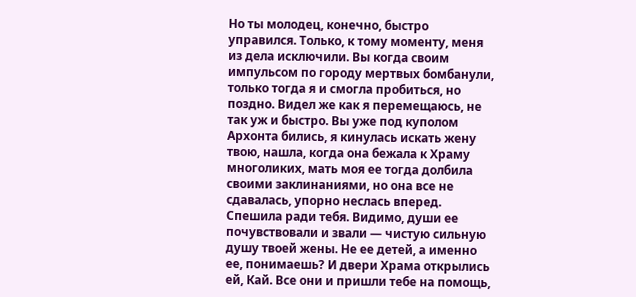Но ты молодец, конечно, быстро управился. Только, к тому моменту, меня из дела исключили. Вы когда своим импульсом по городу мертвых бомбанули, только тогда я и смогла пробиться, но поздно. Видел же как я перемещаюсь, не так уж и быстро. Вы уже под куполом Архонта бились, я кинулась искать жену твою, нашла, когда она бежала к Храму многоликих, мать моя ее тогда долбила своими заклинаниями, но она все не сдавалась, упорно неслась вперед. Спешила ради тебя. Видимо, души ее почувствовали и звали — чистую сильную душу твоей жены. Не ее детей, а именно ее, понимаешь? И двери Храма открылись ей, Кай. Все они и пришли тебе на помощь,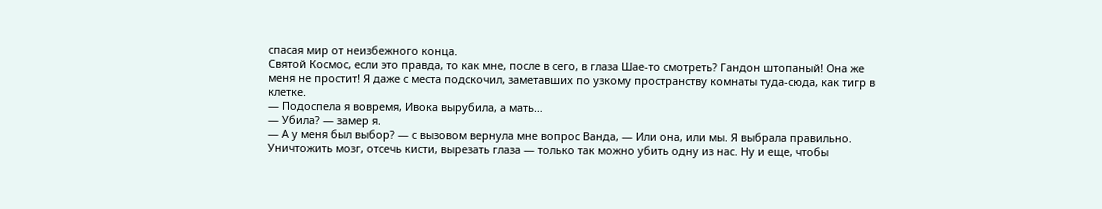спасая мир от неизбежного конца.
Святой Космос, если это правда, то как мне, после в сего, в глаза Шае-то смотреть? Гандон штопаный! Она же меня не простит! Я даже с места подскочил, заметавших по узкому пространству комнаты туда-сюда, как тигр в клетке.
— Подоспела я вовремя, Ивока вырубила, а мать…
— Убила? — замер я.
— А у меня был выбор? — с вызовом вернула мне вопрос Ванда, — Или она, или мы. Я выбрала правильно. Уничтожить мозг, отсечь кисти, вырезать глаза — только так можно убить одну из нас. Ну и еще, чтобы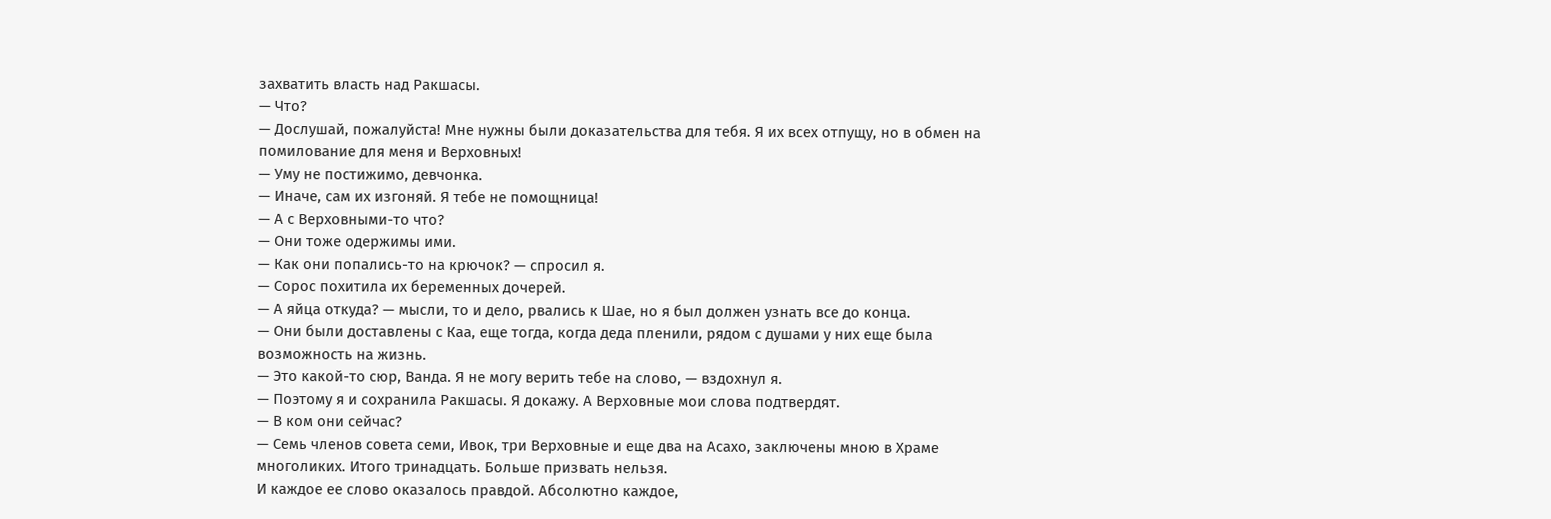захватить власть над Ракшасы.
— Что?
— Дослушай, пожалуйста! Мне нужны были доказательства для тебя. Я их всех отпущу, но в обмен на помилование для меня и Верховных!
— Уму не постижимо, девчонка.
— Иначе, сам их изгоняй. Я тебе не помощница!
— А с Верховными-то что?
— Они тоже одержимы ими.
— Как они попались-то на крючок? — спросил я.
— Сорос похитила их беременных дочерей.
— А яйца откуда? — мысли, то и дело, рвались к Шае, но я был должен узнать все до конца.
— Они были доставлены с Каа, еще тогда, когда деда пленили, рядом с душами у них еще была возможность на жизнь.
— Это какой-то сюр, Ванда. Я не могу верить тебе на слово, — вздохнул я.
— Поэтому я и сохранила Ракшасы. Я докажу. А Верховные мои слова подтвердят.
— В ком они сейчас?
— Семь членов совета семи, Ивок, три Верховные и еще два на Асахо, заключены мною в Храме многоликих. Итого тринадцать. Больше призвать нельзя.
И каждое ее слово оказалось правдой. Абсолютно каждое,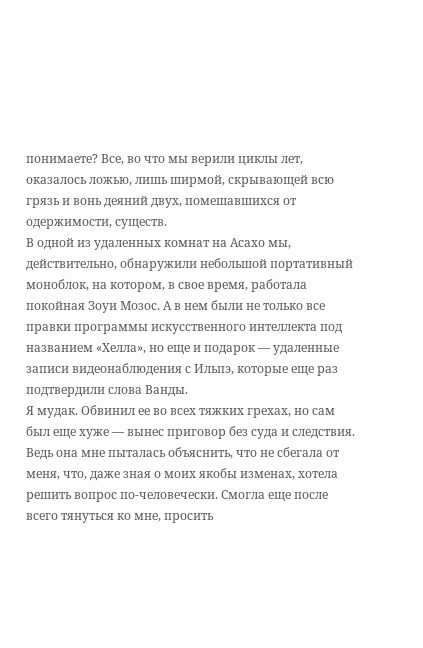понимаете? Все, во что мы верили циклы лет, оказалось ложью, лишь ширмой, скрывающей всю грязь и вонь деяний двух, помешавшихся от одержимости, существ.
В одной из удаленных комнат на Асахо мы, действительно, обнаружили небольшой портативный моноблок, на котором, в свое время, работала покойная Зоуи Мозос. А в нем были не только все правки программы искусственного интеллекта под названием «Хелла», но еще и подарок — удаленные записи видеонаблюдения с Ильпэ, которые еще раз подтвердили слова Ванды.
Я мудак. Обвинил ее во всех тяжких грехах, но сам был еще хуже — вынес приговор без суда и следствия. Ведь она мне пыталась объяснить, что не сбегала от меня, что, даже зная о моих якобы изменах, хотела решить вопрос по-человечески. Смогла еще после всего тянуться ко мне, просить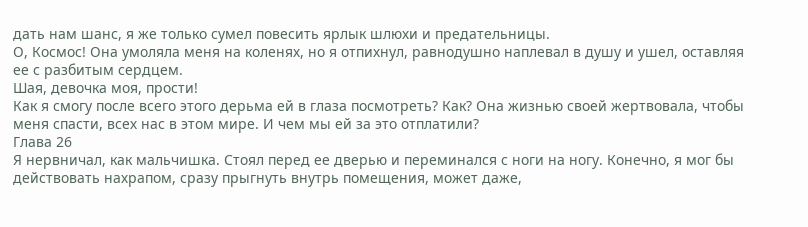дать нам шанс, я же только сумел повесить ярлык шлюхи и предательницы.
О, Космос! Она умоляла меня на коленях, но я отпихнул, равнодушно наплевал в душу и ушел, оставляя ее с разбитым сердцем.
Шая, девочка моя, прости!
Как я смогу после всего этого дерьма ей в глаза посмотреть? Как? Она жизнью своей жертвовала, чтобы меня спасти, всех нас в этом мире. И чем мы ей за это отплатили?
Глава 26
Я нервничал, как мальчишка. Стоял перед ее дверью и переминался с ноги на ногу. Конечно, я мог бы действовать нахрапом, сразу прыгнуть внутрь помещения, может даже,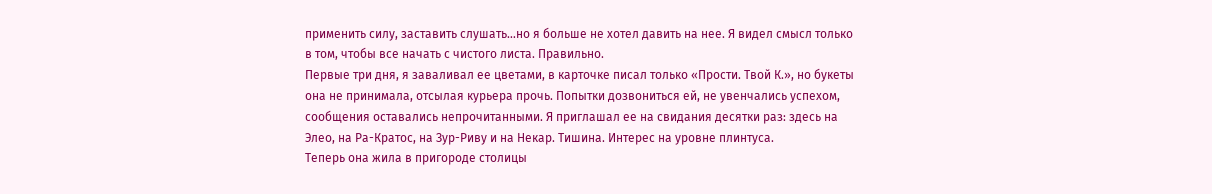применить силу, заставить слушать…но я больше не хотел давить на нее. Я видел смысл только в том, чтобы все начать с чистого листа. Правильно.
Первые три дня, я заваливал ее цветами, в карточке писал только «Прости. Твой К.», но букеты она не принимала, отсылая курьера прочь. Попытки дозвониться ей, не увенчались успехом, сообщения оставались непрочитанными. Я приглашал ее на свидания десятки раз: здесь на Элео, на Ра-Кратос, на Зур-Риву и на Некар. Тишина. Интерес на уровне плинтуса.
Теперь она жила в пригороде столицы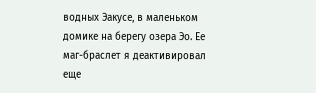водных Эакусе, в маленьком домике на берегу озера Эо. Ее маг-браслет я деактивировал еще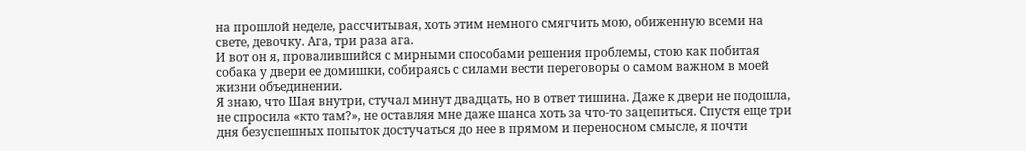на прошлой неделе, рассчитывая, хоть этим немного смягчить мою, обиженную всеми на свете, девочку. Ага, три раза ага.
И вот он я, провалившийся с мирными способами решения проблемы, стою как побитая собака у двери ее домишки, собираясь с силами вести переговоры о самом важном в моей жизни объединении.
Я знаю, что Шая внутри, стучал минут двадцать, но в ответ тишина. Даже к двери не подошла, не спросила «кто там?», не оставляя мне даже шанса хоть за что-то зацепиться. Спустя еще три дня безуспешных попыток достучаться до нее в прямом и переносном смысле, я почти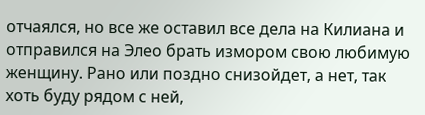отчаялся, но все же оставил все дела на Килиана и отправился на Элео брать измором свою любимую женщину. Рано или поздно снизойдет, а нет, так хоть буду рядом с ней,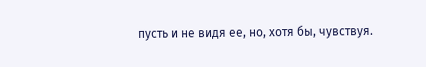пусть и не видя ее, но, хотя бы, чувствуя.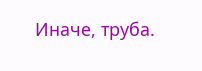Иначе, труба.